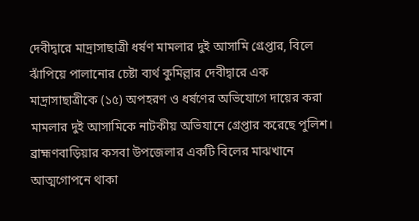দেবীদ্বারে মাদ্রাসাছাত্রী ধর্ষণ মামলার দুই আসামি গ্রেপ্তার, বিলে ঝাঁপিয়ে পালানোর চেষ্টা ব্যর্থ কুমিল্লার দেবীদ্বারে এক মাদ্রাসাছাত্রীকে (১৫) অপহরণ ও ধর্ষণের অভিযোগে দায়ের করা মামলার দুই আসামিকে নাটকীয় অভিযানে গ্রেপ্তার করেছে পুলিশ।
ব্রাহ্মণবাড়িয়ার কসবা উপজেলার একটি বিলের মাঝখানে আত্মগোপনে থাকা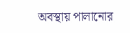অবস্থায় পালানোর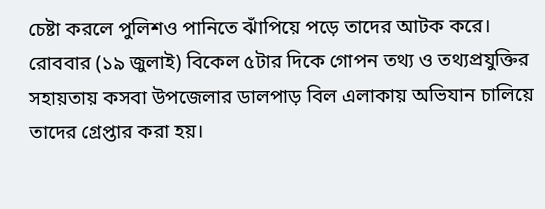চেষ্টা করলে পুলিশও পানিতে ঝাঁপিয়ে পড়ে তাদের আটক করে।
রোববার (১৯ জুলাই) বিকেল ৫টার দিকে গোপন তথ্য ও তথ্যপ্রযুক্তির সহায়তায় কসবা উপজেলার ডালপাড় বিল এলাকায় অভিযান চালিয়ে তাদের গ্রেপ্তার করা হয়।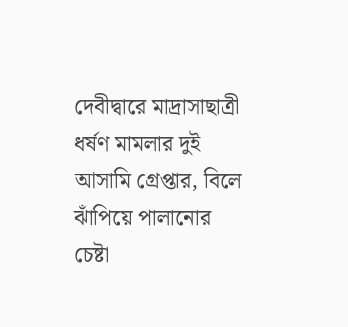দেবীদ্বারে মাদ্রাসাছাত্রী ধর্ষণ মামলার দুই আসামি গ্রেপ্তার, বিলে ঝাঁপিয়ে পালানোর চেষ্টা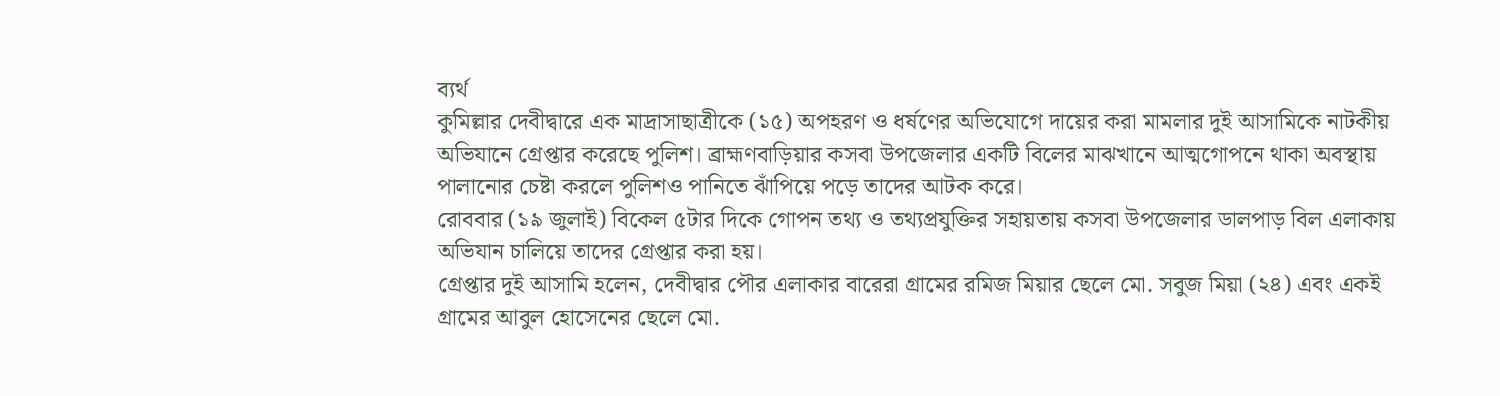ব্যর্থ
কুমিল্লার দেবীদ্বারে এক মাদ্রাসাছাত্রীকে (১৫) অপহরণ ও ধর্ষণের অভিযোগে দায়ের করা মামলার দুই আসামিকে নাটকীয় অভিযানে গ্রেপ্তার করেছে পুলিশ। ব্রাহ্মণবাড়িয়ার কসবা উপজেলার একটি বিলের মাঝখানে আত্মগোপনে থাকা অবস্থায় পালানোর চেষ্টা করলে পুলিশও পানিতে ঝাঁপিয়ে পড়ে তাদের আটক করে।
রোববার (১৯ জুলাই) বিকেল ৫টার দিকে গোপন তথ্য ও তথ্যপ্রযুক্তির সহায়তায় কসবা উপজেলার ডালপাড় বিল এলাকায় অভিযান চালিয়ে তাদের গ্রেপ্তার করা হয়।
গ্রেপ্তার দুই আসামি হলেন, দেবীদ্বার পৌর এলাকার বারেরা গ্রামের রমিজ মিয়ার ছেলে মো. সবুজ মিয়া (২৪) এবং একই গ্রামের আবুল হোসেনের ছেলে মো.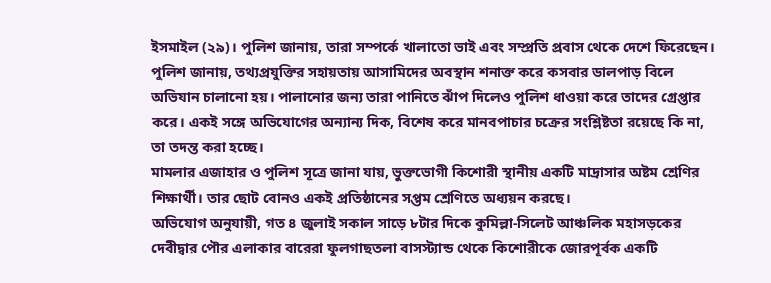ইসমাইল (২৯)। পুলিশ জানায়, তারা সম্পর্কে খালাতো ভাই এবং সম্প্রতি প্রবাস থেকে দেশে ফিরেছেন।
পুলিশ জানায়, তথ্যপ্রযুক্তির সহায়তায় আসামিদের অবস্থান শনাক্ত করে কসবার ডালপাড় বিলে অভিযান চালানো হয়। পালানোর জন্য তারা পানিতে ঝাঁপ দিলেও পুলিশ ধাওয়া করে তাদের গ্রেপ্তার করে। একই সঙ্গে অভিযোগের অন্যান্য দিক, বিশেষ করে মানবপাচার চক্রের সংশ্লিষ্টতা রয়েছে কি না, তা তদন্ত করা হচ্ছে।
মামলার এজাহার ও পুলিশ সূত্রে জানা যায়, ভুক্তভোগী কিশোরী স্থানীয় একটি মাদ্রাসার অষ্টম শ্রেণির শিক্ষার্থী। তার ছোট বোনও একই প্রতিষ্ঠানের সপ্তম শ্রেণিতে অধ্যয়ন করছে।
অভিযোগ অনুযায়ী, গত ৪ জুলাই সকাল সাড়ে ৮টার দিকে কুমিল্লা-সিলেট আঞ্চলিক মহাসড়কের দেবীদ্বার পৌর এলাকার বারেরা ফুলগাছতলা বাসস্ট্যান্ড থেকে কিশোরীকে জোরপূর্বক একটি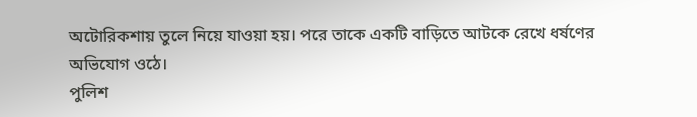অটোরিকশায় তুলে নিয়ে যাওয়া হয়। পরে তাকে একটি বাড়িতে আটকে রেখে ধর্ষণের অভিযোগ ওঠে।
পুলিশ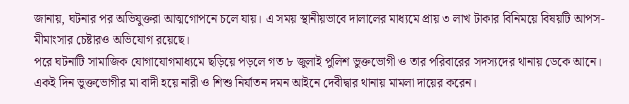জানায়, ঘটনার পর অভিযুক্তরা আত্মগোপনে চলে যায়। এ সময় স্থানীয়ভাবে দালালের মাধ্যমে প্রায় ৩ লাখ টাকার বিনিময়ে বিষয়টি আপস-মীমাংসার চেষ্টারও অভিযোগ রয়েছে।
পরে ঘটনাটি সামাজিক যোগাযোগমাধ্যমে ছড়িয়ে পড়লে গত ৮ জুলাই পুলিশ ভুক্তভোগী ও তার পরিবারের সদস্যদের থানায় ডেকে আনে। একই দিন ভুক্তভোগীর মা বাদী হয়ে নারী ও শিশু নির্যাতন দমন আইনে দেবীদ্বার থানায় মামলা দায়ের করেন।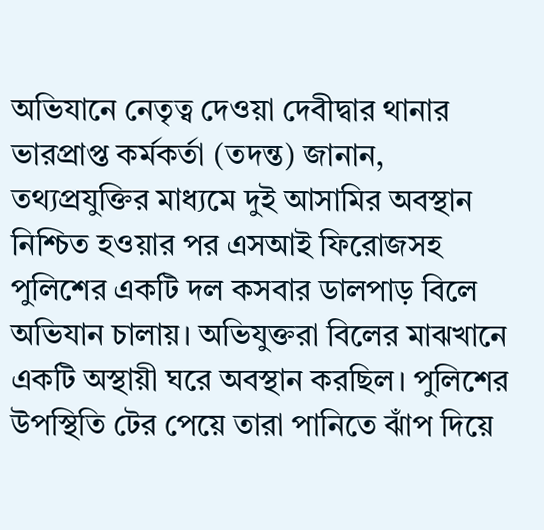অভিযানে নেতৃত্ব দেওয়া দেবীদ্বার থানার ভারপ্রাপ্ত কর্মকর্তা (তদন্ত) জানান, তথ্যপ্রযুক্তির মাধ্যমে দুই আসামির অবস্থান নিশ্চিত হওয়ার পর এসআই ফিরোজসহ পুলিশের একটি দল কসবার ডালপাড় বিলে অভিযান চালায়। অভিযুক্তরা বিলের মাঝখানে একটি অস্থায়ী ঘরে অবস্থান করছিল। পুলিশের উপস্থিতি টের পেয়ে তারা পানিতে ঝাঁপ দিয়ে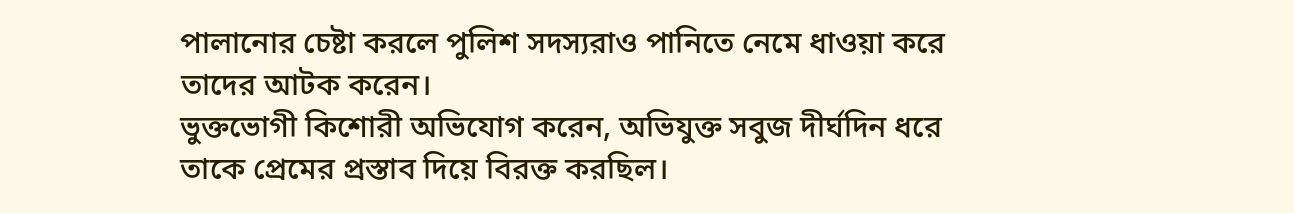পালানোর চেষ্টা করলে পুলিশ সদস্যরাও পানিতে নেমে ধাওয়া করে তাদের আটক করেন।
ভুক্তভোগী কিশোরী অভিযোগ করেন, অভিযুক্ত সবুজ দীর্ঘদিন ধরে তাকে প্রেমের প্রস্তাব দিয়ে বিরক্ত করছিল।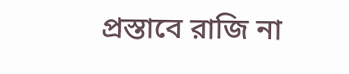প্রস্তাবে রাজি না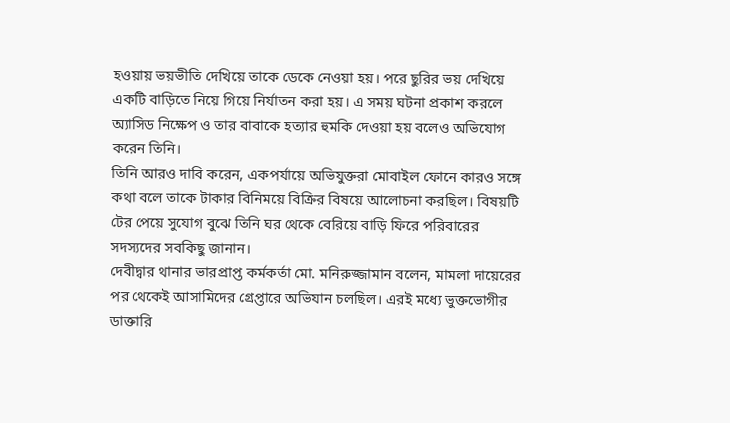হওয়ায় ভয়ভীতি দেখিয়ে তাকে ডেকে নেওয়া হয়। পরে ছুরির ভয় দেখিয়ে একটি বাড়িতে নিয়ে গিয়ে নির্যাতন করা হয়। এ সময় ঘটনা প্রকাশ করলে অ্যাসিড নিক্ষেপ ও তার বাবাকে হত্যার হুমকি দেওয়া হয় বলেও অভিযোগ করেন তিনি।
তিনি আরও দাবি করেন, একপর্যায়ে অভিযুক্তরা মোবাইল ফোনে কারও সঙ্গে কথা বলে তাকে টাকার বিনিময়ে বিক্রির বিষয়ে আলোচনা করছিল। বিষয়টি টের পেয়ে সুযোগ বুঝে তিনি ঘর থেকে বেরিয়ে বাড়ি ফিরে পরিবারের সদস্যদের সবকিছু জানান।
দেবীদ্বার থানার ভারপ্রাপ্ত কর্মকর্তা মো. মনিরুজ্জামান বলেন, মামলা দায়েরের পর থেকেই আসামিদের গ্রেপ্তারে অভিযান চলছিল। এরই মধ্যে ভুক্তভোগীর ডাক্তারি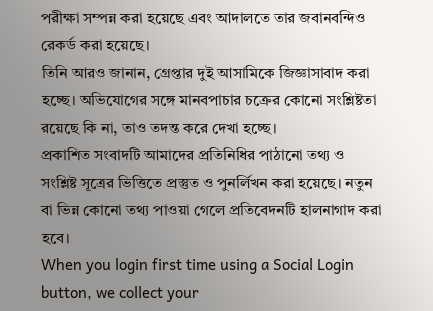পরীক্ষা সম্পন্ন করা হয়েছে এবং আদালতে তার জবানবন্দিও রেকর্ড করা হয়েছে।
তিনি আরও জানান, গ্রেপ্তার দুই আসামিকে জিজ্ঞাসাবাদ করা হচ্ছে। অভিযোগের সঙ্গে মানবপাচার চক্রের কোনো সংশ্লিষ্টতা রয়েছে কি না, তাও তদন্ত করে দেখা হচ্ছে।
প্রকাশিত সংবাদটি আমাদের প্রতিনিধির পাঠানো তথ্য ও সংশ্লিষ্ট সূত্রের ভিত্তিতে প্রস্তুত ও পুনর্লিখন করা হয়েছে। নতুন বা ভিন্ন কোনো তথ্য পাওয়া গেলে প্রতিবেদনটি হালনাগাদ করা হবে।
When you login first time using a Social Login button, we collect your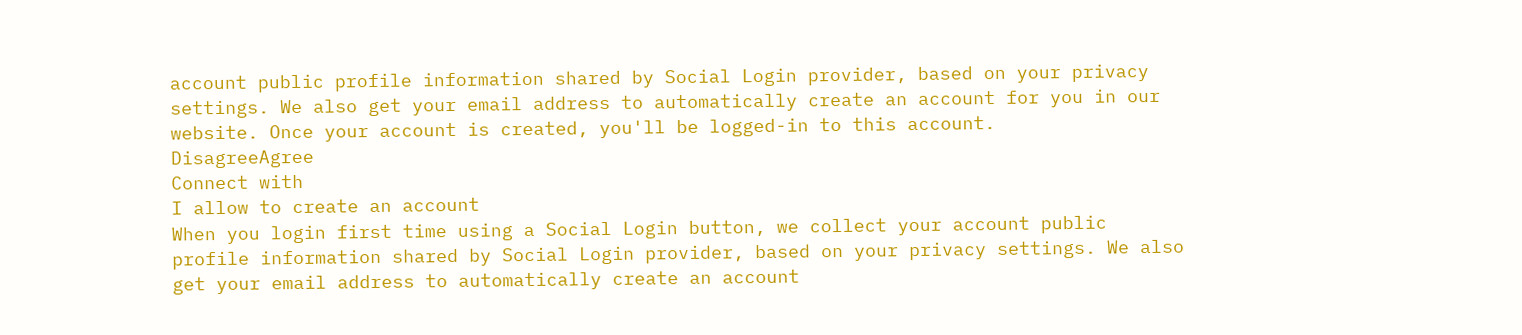account public profile information shared by Social Login provider, based on your privacy settings. We also get your email address to automatically create an account for you in our website. Once your account is created, you'll be logged-in to this account.
DisagreeAgree
Connect with
I allow to create an account
When you login first time using a Social Login button, we collect your account public profile information shared by Social Login provider, based on your privacy settings. We also get your email address to automatically create an account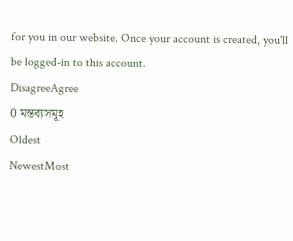for you in our website. Once your account is created, you'll be logged-in to this account.
DisagreeAgree
0 মন্তব্যসমূহ
Oldest
NewestMost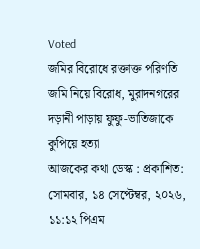Voted
জমির বিরোধে রক্তাক্ত পরিণতি
জমি নিয়ে বিরোধ, মুরাদনগরের দড়ানী পাড়ায় ফুফু-ভাতিজাকে কুপিয়ে হত্যা
আজকের কথা ডেস্ক : প্রকাশিত: সোমবার, ১৪ সেপ্টেম্বর, ২০২৬, ১১:১২ পিএম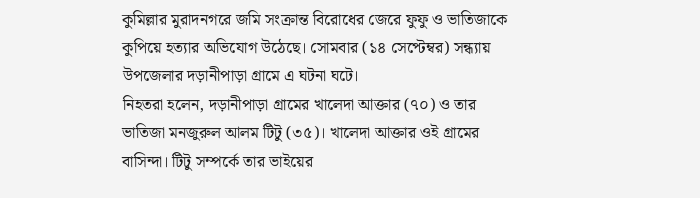কুমিল্লার মুরাদনগরে জমি সংক্রান্ত বিরোধের জেরে ফুফু ও ভাতিজাকে কুপিয়ে হত্যার অভিযোগ উঠেছে। সোমবার (১৪ সেপ্টেম্বর) সন্ধ্যায় উপজেলার দড়ানীপাড়া গ্রামে এ ঘটনা ঘটে।
নিহতরা হলেন, দড়ানীপাড়া গ্রামের খালেদা আক্তার (৭০) ও তার ভাতিজা মনজুরুল আলম টিটু (৩৫)। খালেদা আক্তার ওই গ্রামের বাসিন্দা। টিটু সম্পর্কে তার ভাইয়ের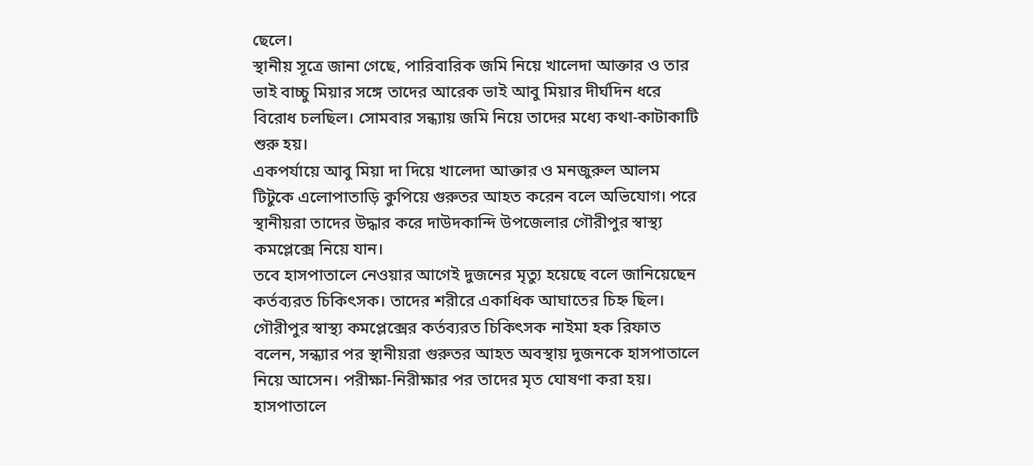ছেলে।
স্থানীয় সূত্রে জানা গেছে, পারিবারিক জমি নিয়ে খালেদা আক্তার ও তার ভাই বাচ্চু মিয়ার সঙ্গে তাদের আরেক ভাই আবু মিয়ার দীর্ঘদিন ধরে বিরোধ চলছিল। সোমবার সন্ধ্যায় জমি নিয়ে তাদের মধ্যে কথা-কাটাকাটি শুরু হয়।
একপর্যায়ে আবু মিয়া দা দিয়ে খালেদা আক্তার ও মনজুরুল আলম টিটুকে এলোপাতাড়ি কুপিয়ে গুরুতর আহত করেন বলে অভিযোগ। পরে স্থানীয়রা তাদের উদ্ধার করে দাউদকান্দি উপজেলার গৌরীপুর স্বাস্থ্য কমপ্লেক্সে নিয়ে যান।
তবে হাসপাতালে নেওয়ার আগেই দুজনের মৃত্যু হয়েছে বলে জানিয়েছেন কর্তব্যরত চিকিৎসক। তাদের শরীরে একাধিক আঘাতের চিহ্ন ছিল।
গৌরীপুর স্বাস্থ্য কমপ্লেক্সের কর্তব্যরত চিকিৎসক নাইমা হক রিফাত বলেন, সন্ধ্যার পর স্থানীয়রা গুরুতর আহত অবস্থায় দুজনকে হাসপাতালে নিয়ে আসেন। পরীক্ষা-নিরীক্ষার পর তাদের মৃত ঘোষণা করা হয়। হাসপাতালে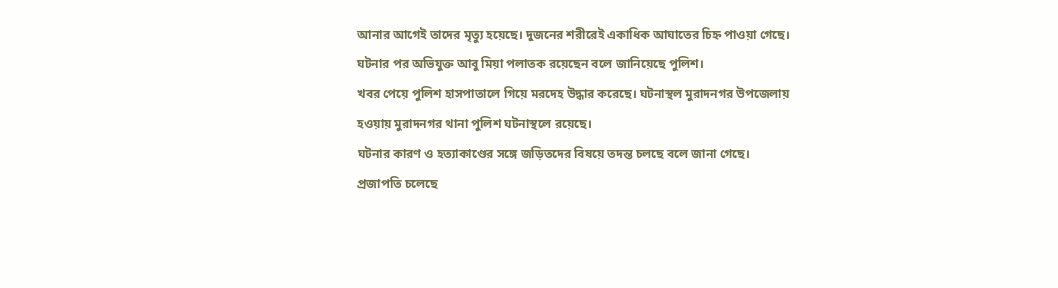আনার আগেই তাদের মৃত্যু হয়েছে। দুজনের শরীরেই একাধিক আঘাতের চিহ্ন পাওয়া গেছে।
ঘটনার পর অভিযুক্ত আবু মিয়া পলাতক রয়েছেন বলে জানিয়েছে পুলিশ।
খবর পেয়ে পুলিশ হাসপাতালে গিয়ে মরদেহ উদ্ধার করেছে। ঘটনাস্থল মুরাদনগর উপজেলায় হওয়ায় মুরাদনগর থানা পুলিশ ঘটনাস্থলে রয়েছে।
ঘটনার কারণ ও হত্যাকাণ্ডের সঙ্গে জড়িতদের বিষয়ে তদন্ত চলছে বলে জানা গেছে।
প্রজাপতি চলেছে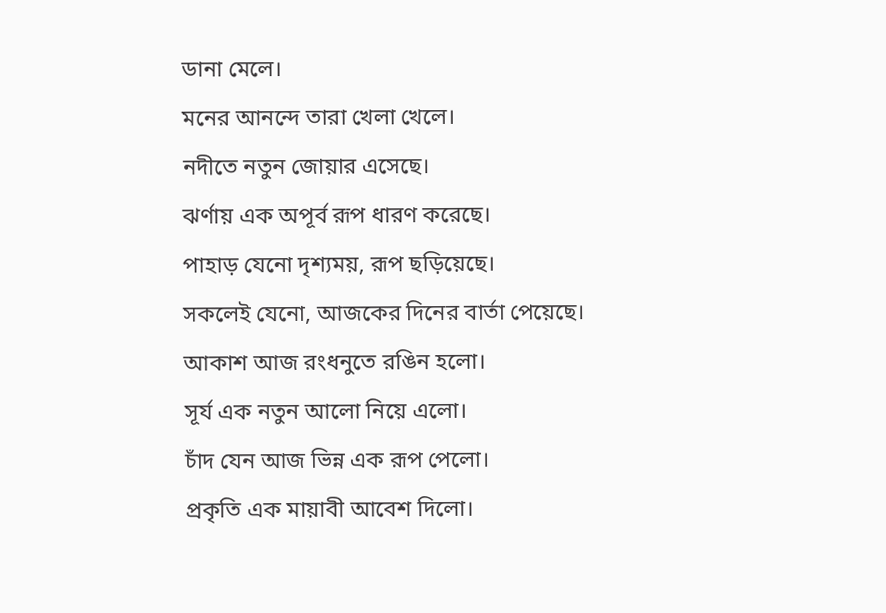ডানা মেলে।
মনের আনন্দে তারা খেলা খেলে।
নদীতে নতুন জোয়ার এসেছে।
ঝর্ণায় এক অপূর্ব রূপ ধারণ করেছে।
পাহাড় যেনো দৃশ্যময়, রূপ ছড়িয়েছে।
সকলেই যেনো, আজকের দিনের বার্তা পেয়েছে।
আকাশ আজ রংধনুতে রঙিন হলো।
সূর্য এক নতুন আলো নিয়ে এলো।
চাঁদ যেন আজ ভিন্ন এক রূপ পেলো।
প্রকৃতি এক মায়াবী আবেশ দিলো।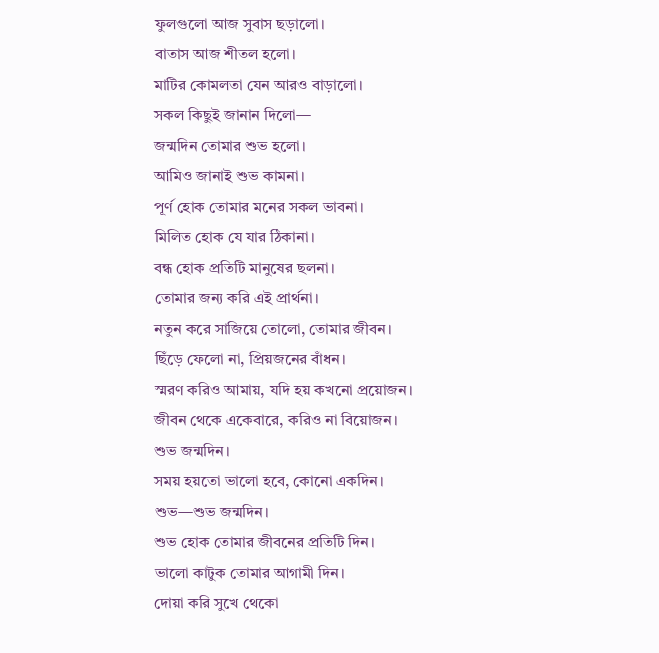ফুলগুলো আজ সুবাস ছড়ালো।
বাতাস আজ শীতল হলো।
মাটির কোমলতা যেন আরও বাড়ালো।
সকল কিছুই জানান দিলো—
জন্মদিন তোমার শুভ হলো।
আমিও জানাই শুভ কামনা।
পূর্ণ হোক তোমার মনের সকল ভাবনা।
মিলিত হোক যে যার ঠিকানা।
বন্ধ হোক প্রতিটি মানুষের ছলনা।
তোমার জন্য করি এই প্রার্থনা।
নতুন করে সাজিয়ে তোলো, তোমার জীবন।
ছিঁড়ে ফেলো না, প্রিয়জনের বাঁধন।
স্মরণ করিও আমায়, যদি হয় কখনো প্রয়োজন।
জীবন থেকে একেবারে, করিও না বিয়োজন।
শুভ জন্মদিন।
সময় হয়তো ভালো হবে, কোনো একদিন।
শুভ—শুভ জন্মদিন।
শুভ হোক তোমার জীবনের প্রতিটি দিন।
ভালো কাটুক তোমার আগামী দিন।
দোয়া করি সুখে থেকো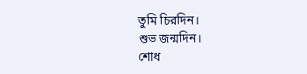তুমি চিরদিন।
শুভ জন্মদিন।
শোধ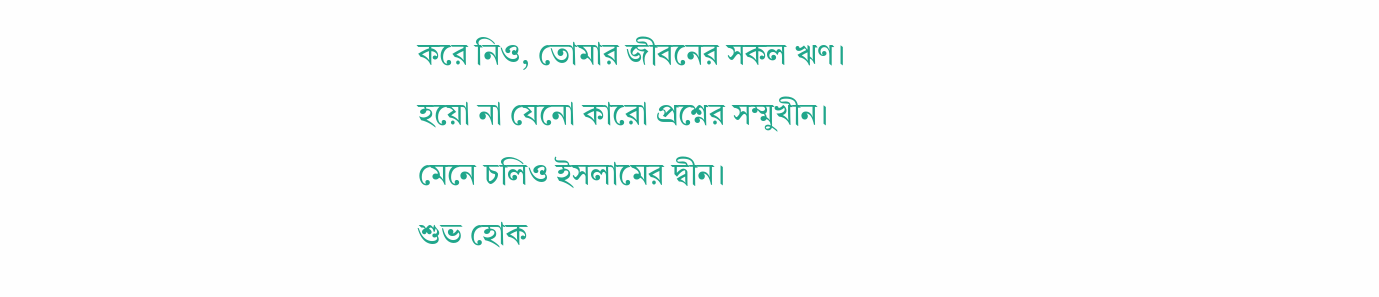করে নিও, তোমার জীবনের সকল ঋণ।
হয়ো না যেনো কারো প্রশ্নের সম্মুখীন।
মেনে চলিও ইসলামের দ্বীন।
শুভ হোক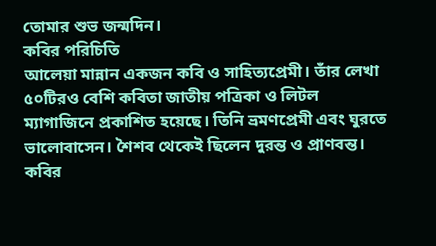তোমার শুভ জন্মদিন।
কবির পরিচিতি
আলেয়া মান্নান একজন কবি ও সাহিত্যপ্রেমী। তাঁর লেখা ৫০টিরও বেশি কবিতা জাতীয় পত্রিকা ও লিটল ম্যাগাজিনে প্রকাশিত হয়েছে। তিনি ভ্রমণপ্রেমী এবং ঘুরতে ভালোবাসেন। শৈশব থেকেই ছিলেন দুরন্ত ও প্রাণবন্ত।
কবির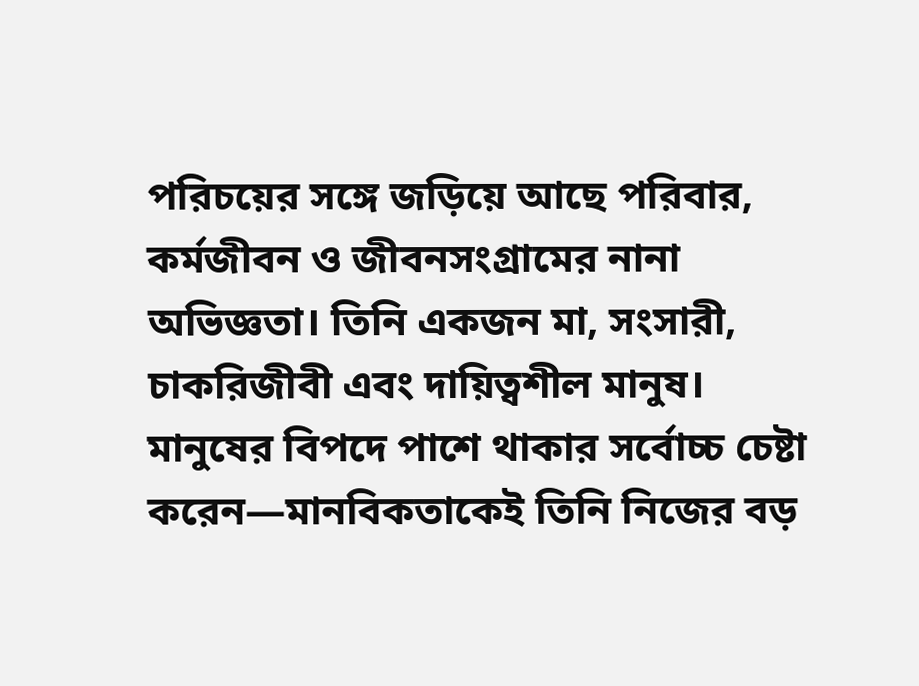পরিচয়ের সঙ্গে জড়িয়ে আছে পরিবার, কর্মজীবন ও জীবনসংগ্রামের নানা অভিজ্ঞতা। তিনি একজন মা, সংসারী, চাকরিজীবী এবং দায়িত্বশীল মানুষ। মানুষের বিপদে পাশে থাকার সর্বোচ্চ চেষ্টা করেন—মানবিকতাকেই তিনি নিজের বড়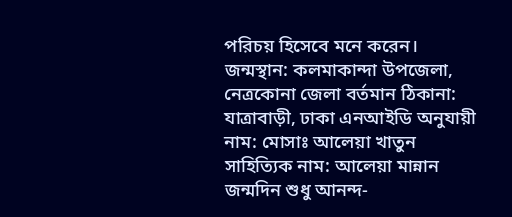পরিচয় হিসেবে মনে করেন।
জন্মস্থান: কলমাকান্দা উপজেলা, নেত্রকোনা জেলা বর্তমান ঠিকানা: যাত্রাবাড়ী, ঢাকা এনআইডি অনুযায়ী নাম: মোসাঃ আলেয়া খাতুন সাহিত্যিক নাম: আলেয়া মান্নান
জন্মদিন শুধু আনন্দ-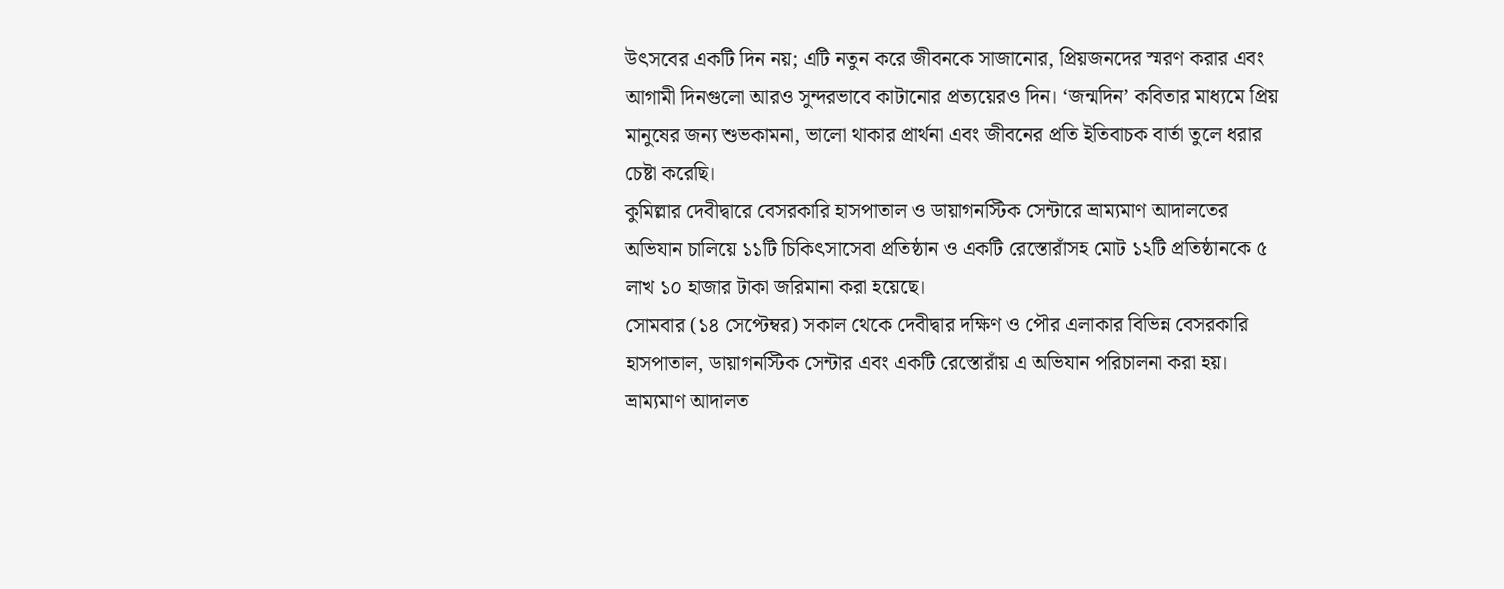উৎসবের একটি দিন নয়; এটি নতুন করে জীবনকে সাজানোর, প্রিয়জনদের স্মরণ করার এবং আগামী দিনগুলো আরও সুন্দরভাবে কাটানোর প্রত্যয়েরও দিন। ‘জন্মদিন’ কবিতার মাধ্যমে প্রিয় মানুষের জন্য শুভকামনা, ভালো থাকার প্রার্থনা এবং জীবনের প্রতি ইতিবাচক বার্তা তুলে ধরার চেষ্টা করেছি।
কুমিল্লার দেবীদ্বারে বেসরকারি হাসপাতাল ও ডায়াগনস্টিক সেন্টারে ভ্রাম্যমাণ আদালতের অভিযান চালিয়ে ১১টি চিকিৎসাসেবা প্রতিষ্ঠান ও একটি রেস্তোরাঁসহ মোট ১২টি প্রতিষ্ঠানকে ৫ লাখ ১০ হাজার টাকা জরিমানা করা হয়েছে।
সোমবার (১৪ সেপ্টেম্বর) সকাল থেকে দেবীদ্বার দক্ষিণ ও পৌর এলাকার বিভিন্ন বেসরকারি হাসপাতাল, ডায়াগনস্টিক সেন্টার এবং একটি রেস্তোরাঁয় এ অভিযান পরিচালনা করা হয়।
ভ্রাম্যমাণ আদালত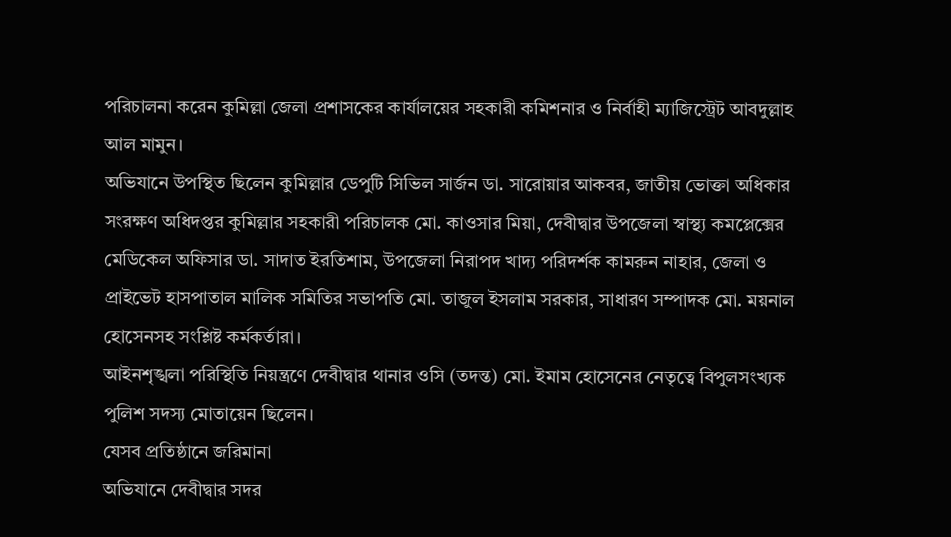পরিচালনা করেন কুমিল্লা জেলা প্রশাসকের কার্যালয়ের সহকারী কমিশনার ও নির্বাহী ম্যাজিস্ট্রেট আবদুল্লাহ আল মামুন।
অভিযানে উপস্থিত ছিলেন কুমিল্লার ডেপুটি সিভিল সার্জন ডা. সারোয়ার আকবর, জাতীয় ভোক্তা অধিকার সংরক্ষণ অধিদপ্তর কুমিল্লার সহকারী পরিচালক মো. কাওসার মিয়া, দেবীদ্বার উপজেলা স্বাস্থ্য কমপ্লেক্সের মেডিকেল অফিসার ডা. সাদাত ইরতিশাম, উপজেলা নিরাপদ খাদ্য পরিদর্শক কামরুন নাহার, জেলা ও প্রাইভেট হাসপাতাল মালিক সমিতির সভাপতি মো. তাজুল ইসলাম সরকার, সাধারণ সম্পাদক মো. ময়নাল হোসেনসহ সংশ্লিষ্ট কর্মকর্তারা।
আইনশৃঙ্খলা পরিস্থিতি নিয়ন্ত্রণে দেবীদ্বার থানার ওসি (তদন্ত) মো. ইমাম হোসেনের নেতৃত্বে বিপুলসংখ্যক পুলিশ সদস্য মোতায়েন ছিলেন।
যেসব প্রতিষ্ঠানে জরিমানা
অভিযানে দেবীদ্বার সদর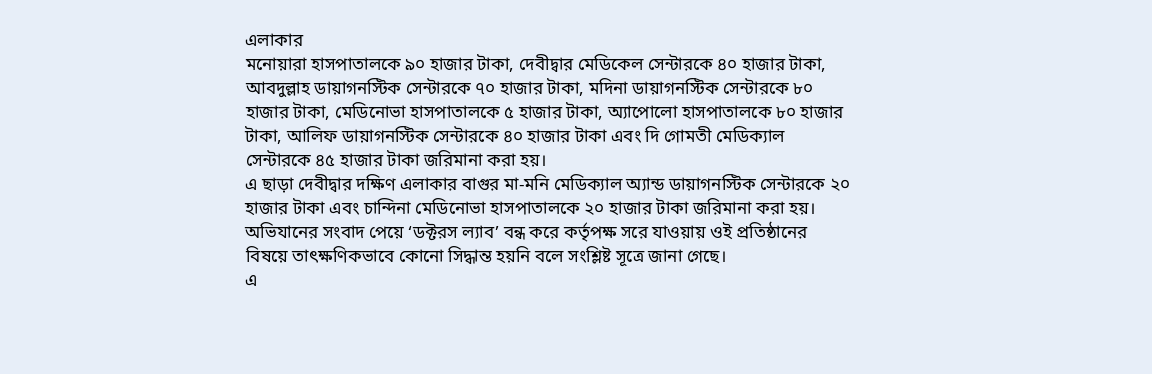এলাকার
মনোয়ারা হাসপাতালকে ৯০ হাজার টাকা, দেবীদ্বার মেডিকেল সেন্টারকে ৪০ হাজার টাকা, আবদুল্লাহ ডায়াগনস্টিক সেন্টারকে ৭০ হাজার টাকা, মদিনা ডায়াগনস্টিক সেন্টারকে ৮০ হাজার টাকা, মেডিনোভা হাসপাতালকে ৫ হাজার টাকা, অ্যাপোলো হাসপাতালকে ৮০ হাজার টাকা, আলিফ ডায়াগনস্টিক সেন্টারকে ৪০ হাজার টাকা এবং দি গোমতী মেডিক্যাল সেন্টারকে ৪৫ হাজার টাকা জরিমানা করা হয়।
এ ছাড়া দেবীদ্বার দক্ষিণ এলাকার বাগুর মা-মনি মেডিক্যাল অ্যান্ড ডায়াগনস্টিক সেন্টারকে ২০ হাজার টাকা এবং চান্দিনা মেডিনোভা হাসপাতালকে ২০ হাজার টাকা জরিমানা করা হয়।
অভিযানের সংবাদ পেয়ে ‘ডক্টরস ল্যাব’ বন্ধ করে কর্তৃপক্ষ সরে যাওয়ায় ওই প্রতিষ্ঠানের বিষয়ে তাৎক্ষণিকভাবে কোনো সিদ্ধান্ত হয়নি বলে সংশ্লিষ্ট সূত্রে জানা গেছে।
এ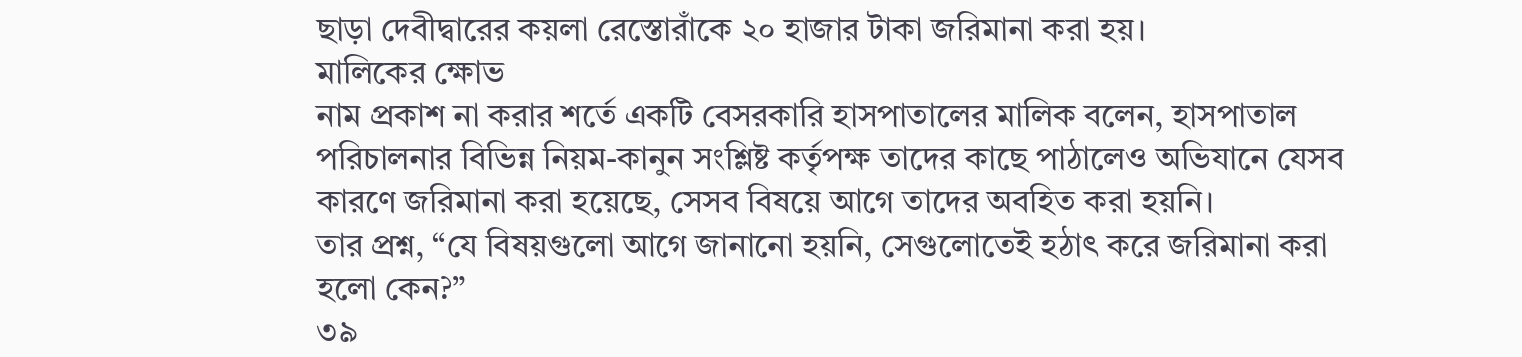ছাড়া দেবীদ্বারের কয়লা রেস্তোরাঁকে ২০ হাজার টাকা জরিমানা করা হয়।
মালিকের ক্ষোভ
নাম প্রকাশ না করার শর্তে একটি বেসরকারি হাসপাতালের মালিক বলেন, হাসপাতাল পরিচালনার বিভিন্ন নিয়ম-কানুন সংশ্লিষ্ট কর্তৃপক্ষ তাদের কাছে পাঠালেও অভিযানে যেসব কারণে জরিমানা করা হয়েছে, সেসব বিষয়ে আগে তাদের অবহিত করা হয়নি।
তার প্রশ্ন, “যে বিষয়গুলো আগে জানানো হয়নি, সেগুলোতেই হঠাৎ করে জরিমানা করা হলো কেন?”
৩৯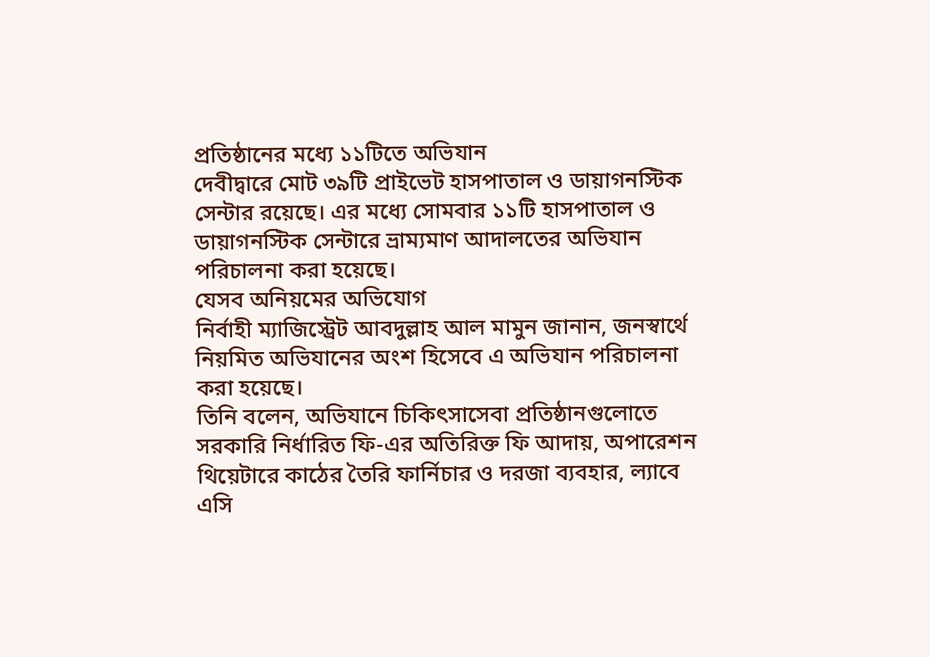প্রতিষ্ঠানের মধ্যে ১১টিতে অভিযান
দেবীদ্বারে মোট ৩৯টি প্রাইভেট হাসপাতাল ও ডায়াগনস্টিক সেন্টার রয়েছে। এর মধ্যে সোমবার ১১টি হাসপাতাল ও ডায়াগনস্টিক সেন্টারে ভ্রাম্যমাণ আদালতের অভিযান পরিচালনা করা হয়েছে।
যেসব অনিয়মের অভিযোগ
নির্বাহী ম্যাজিস্ট্রেট আবদুল্লাহ আল মামুন জানান, জনস্বার্থে নিয়মিত অভিযানের অংশ হিসেবে এ অভিযান পরিচালনা করা হয়েছে।
তিনি বলেন, অভিযানে চিকিৎসাসেবা প্রতিষ্ঠানগুলোতে সরকারি নির্ধারিত ফি-এর অতিরিক্ত ফি আদায়, অপারেশন থিয়েটারে কাঠের তৈরি ফার্নিচার ও দরজা ব্যবহার, ল্যাবে এসি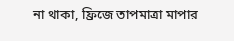না থাকা, ফ্রিজে তাপমাত্রা মাপার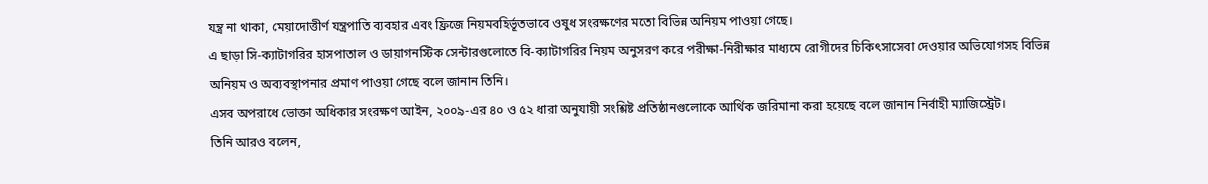যন্ত্র না থাকা, মেয়াদোত্তীর্ণ যন্ত্রপাতি ব্যবহার এবং ফ্রিজে নিয়মবহির্ভূতভাবে ওষুধ সংরক্ষণের মতো বিভিন্ন অনিয়ম পাওয়া গেছে।
এ ছাড়া সি-ক্যাটাগরির হাসপাতাল ও ডায়াগনস্টিক সেন্টারগুলোতে বি-ক্যাটাগরির নিয়ম অনুসরণ করে পরীক্ষা-নিরীক্ষার মাধ্যমে রোগীদের চিকিৎসাসেবা দেওয়ার অভিযোগসহ বিভিন্ন অনিয়ম ও অব্যবস্থাপনার প্রমাণ পাওয়া গেছে বলে জানান তিনি।
এসব অপরাধে ভোক্তা অধিকার সংরক্ষণ আইন, ২০০৯-এর ৪০ ও ৫২ ধারা অনুযায়ী সংশ্লিষ্ট প্রতিষ্ঠানগুলোকে আর্থিক জরিমানা করা হয়েছে বলে জানান নির্বাহী ম্যাজিস্ট্রেট।
তিনি আরও বলেন,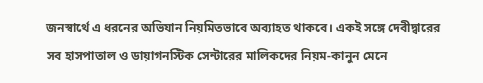জনস্বার্থে এ ধরনের অভিযান নিয়মিতভাবে অব্যাহত থাকবে। একই সঙ্গে দেবীদ্বারের সব হাসপাতাল ও ডায়াগনস্টিক সেন্টারের মালিকদের নিয়ম-কানুন মেনে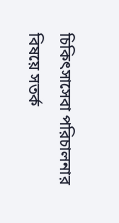চিকিৎসাসেবা পরিচালনার বিষয়ে সতর্ক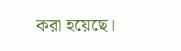করা হয়েছে।